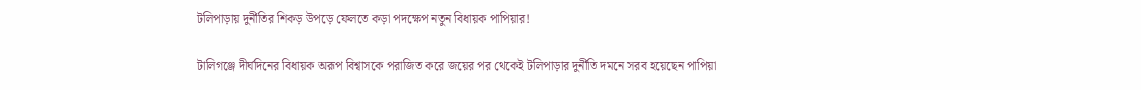টলিপাড়ায় দুর্নীতির শিকড় উপড়ে ফেলতে কড়া পদক্ষেপ নতুন বিধায়ক পাপিয়ার!

টালিগঞ্জে দীর্ঘদিনের বিধায়ক অরূপ বিশ্বাসকে পরাজিত করে জয়ের পর থেকেই টলিপাড়ার দুর্নীতি দমনে সরব হয়েছেন পাপিয়া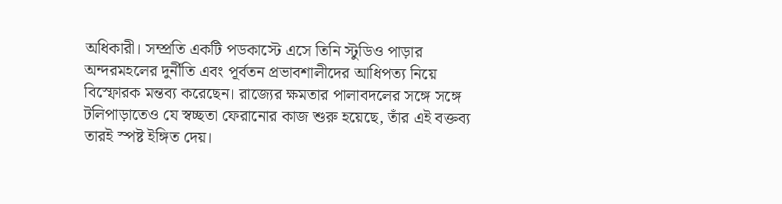অধিকারী। সম্প্রতি একটি পডকাস্টে এসে তিনি স্টুডিও পাড়ার অন্দরমহলের দুর্নীতি এবং পূর্বতন প্রভাবশালীদের আধিপত্য নিয়ে বিস্ফোরক মন্তব্য করেছেন। রাজ্যের ক্ষমতার পালাবদলের সঙ্গে সঙ্গে টলিপাড়াতেও যে স্বচ্ছতা ফেরানোর কাজ শুরু হয়েছে, তাঁর এই বক্তব্য তারই স্পষ্ট ইঙ্গিত দেয়।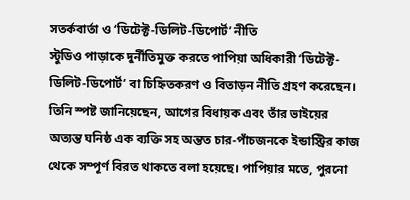সতর্কবার্তা ও ‘ডিটেক্ট-ডিলিট-ডিপোর্ট’ নীতি
স্টুডিও পাড়াকে দুর্নীতিমুক্ত করতে পাপিয়া অধিকারী ‘ডিটেক্ট-ডিলিট-ডিপোর্ট’ বা চিহ্নিতকরণ ও বিতাড়ন নীতি গ্রহণ করেছেন। তিনি স্পষ্ট জানিয়েছেন, আগের বিধায়ক এবং তাঁর ভাইয়ের অত্যন্ত ঘনিষ্ঠ এক ব্যক্তি সহ অন্তত চার-পাঁচজনকে ইন্ডাস্ট্রির কাজ থেকে সম্পূর্ণ বিরত থাকতে বলা হয়েছে। পাপিয়ার মতে, পুরনো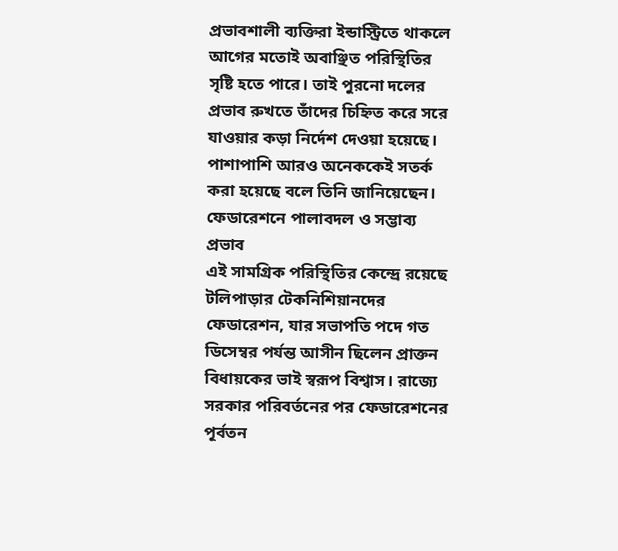প্রভাবশালী ব্যক্তিরা ইন্ডাস্ট্রিতে থাকলে আগের মতোই অবাঞ্ছিত পরিস্থিতির সৃষ্টি হতে পারে। তাই পুরনো দলের প্রভাব রুখতে তাঁদের চিহ্নিত করে সরে যাওয়ার কড়া নির্দেশ দেওয়া হয়েছে। পাশাপাশি আরও অনেককেই সতর্ক করা হয়েছে বলে তিনি জানিয়েছেন।
ফেডারেশনে পালাবদল ও সম্ভাব্য প্রভাব
এই সামগ্রিক পরিস্থিতির কেন্দ্রে রয়েছে টলিপাড়ার টেকনিশিয়ানদের ফেডারেশন, যার সভাপতি পদে গত ডিসেম্বর পর্যন্ত আসীন ছিলেন প্রাক্তন বিধায়কের ভাই স্বরূপ বিশ্বাস। রাজ্যে সরকার পরিবর্তনের পর ফেডারেশনের পূর্বতন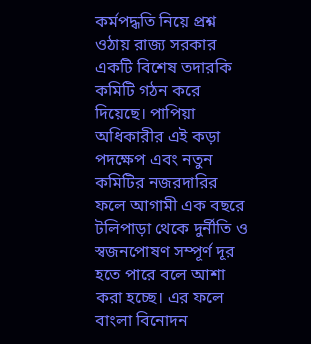কর্মপদ্ধতি নিয়ে প্রশ্ন ওঠায় রাজ্য সরকার একটি বিশেষ তদারকি কমিটি গঠন করে দিয়েছে। পাপিয়া অধিকারীর এই কড়া পদক্ষেপ এবং নতুন কমিটির নজরদারির ফলে আগামী এক বছরে টলিপাড়া থেকে দুর্নীতি ও স্বজনপোষণ সম্পূর্ণ দূর হতে পারে বলে আশা করা হচ্ছে। এর ফলে বাংলা বিনোদন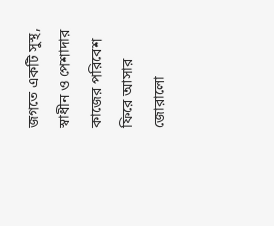জগতে একটি সুস্থ, স্বাধীন ও পেশাদার কাজের পরিবেশ ফিরে আসার জোরালো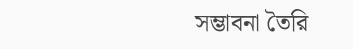সম্ভাবনা তৈরি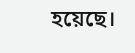হয়েছে।